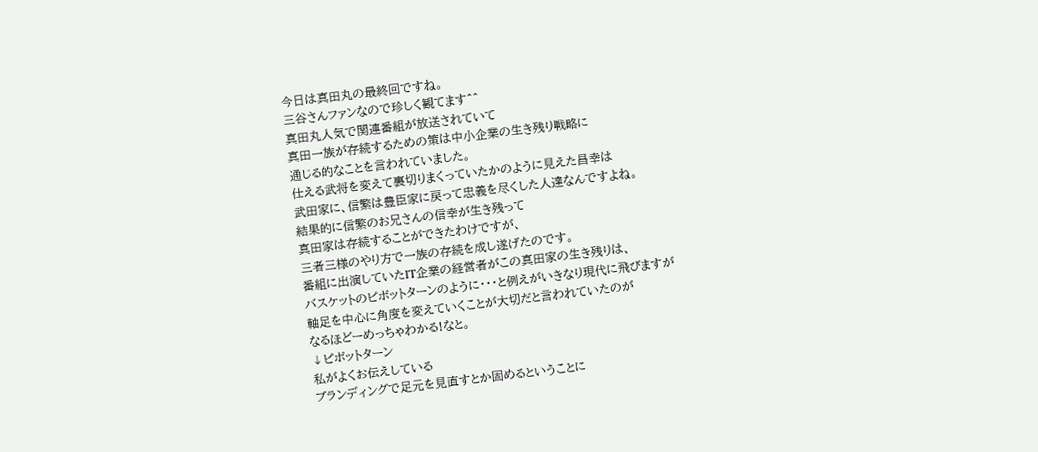今日は真田丸の最終回ですね。
三谷さんファンなので珍しく観てます^^
真田丸人気で関連番組が放送されていて
真田一族が存続するための策は中小企業の生き残り戦略に
通じる的なことを言われていました。
仕える武将を変えて裏切りまくっていたかのように見えた昌幸は
武田家に、信繁は豊臣家に戻って忠義を尽くした人達なんですよね。
結果的に信繁のお兄さんの信幸が生き残って
真田家は存続することができたわけですが、
三者三様のやり方で一族の存続を成し遂げたのです。
番組に出演していたIT企業の経営者がこの真田家の生き残りは、
バスケットのピボットターンのように・・・と例えがいきなり現代に飛びますが
軸足を中心に角度を変えていくことが大切だと言われていたのが
なるほどーめっちゃわかる!なと。
↓ピボットターン
私がよくお伝えしている
ブランディングで足元を見直すとか固めるということに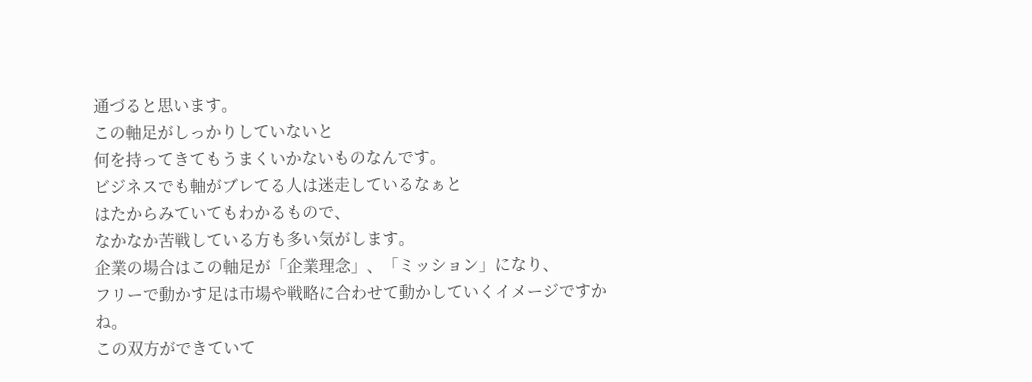通づると思います。
この軸足がしっかりしていないと
何を持ってきてもうまくいかないものなんです。
ビジネスでも軸がブレてる人は迷走しているなぁと
はたからみていてもわかるもので、
なかなか苦戦している方も多い気がします。
企業の場合はこの軸足が「企業理念」、「ミッション」になり、
フリーで動かす足は市場や戦略に合わせて動かしていくイメージですかね。
この双方ができていて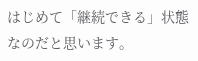はじめて「継続できる」状態なのだと思います。